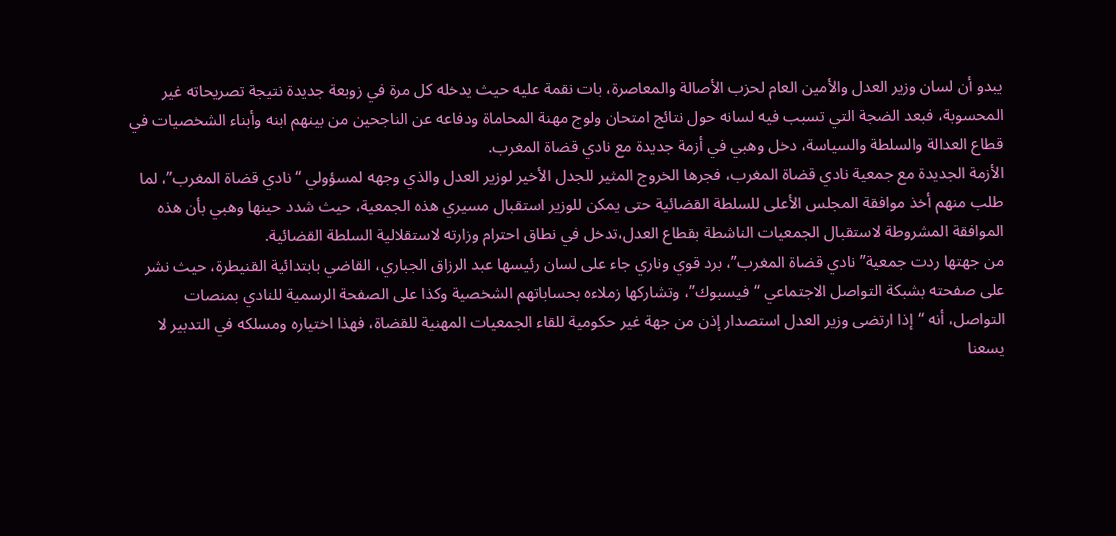يبدو أن لسان وزير العدل والأمين العام لحزب الأصالة والمعاصرة، بات نقمة عليه حيث يدخله كل مرة في زوبعة جديدة نتيجة تصريحاته غير المحسوبة، فبعد الضجة التي تسبب فيه لسانه حول نتائج امتحان ولوج مهنة المحاماة ودفاعه عن الناجحين من بينهم ابنه وأبناء الشخصيات في قطاع العدالة والسلطة والسياسة، دخل وهبي في أزمة جديدة مع نادي قضاة المغرب.
الأزمة الجديدة مع جمعية نادي قضاة المغرب، فجرها الخروج المثير للجدل الأخير لوزير العدل والذي وجهه لمسؤولي “نادي قضاة المغرب”، لما طلب منهم أخذ موافقة المجلس الأعلى للسلطة القضائية حتى يمكن للوزير استقبال مسيري هذه الجمعية، حيث شدد حينها وهبي بأن هذه الموافقة المشروطة لاستقبال الجمعيات الناشطة بقطاع العدل،تدخل في نطاق احترام وزارته لاستقلالية السلطة القضائية.
من جهتها ردت جمعية”نادي قضاة المغرب”، برد قوي وناري جاء على لسان رئيسها عبد الرزاق الجباري، القاضي بابتدائية القنيطرة، حيث نشر على صفحته بشبكة التواصل الاجتماعي “فيسبوك”، وتشاركها زملاءه بحساباتهم الشخصية وكذا على الصفحة الرسمية للنادي بمنصات التواصل، أنه “إذا ارتضى وزير العدل استصدار إذن من جهة غير حكومية للقاء الجمعيات المهنية للقضاة، فهذا اختياره ومسلكه في التدبير لا يسعنا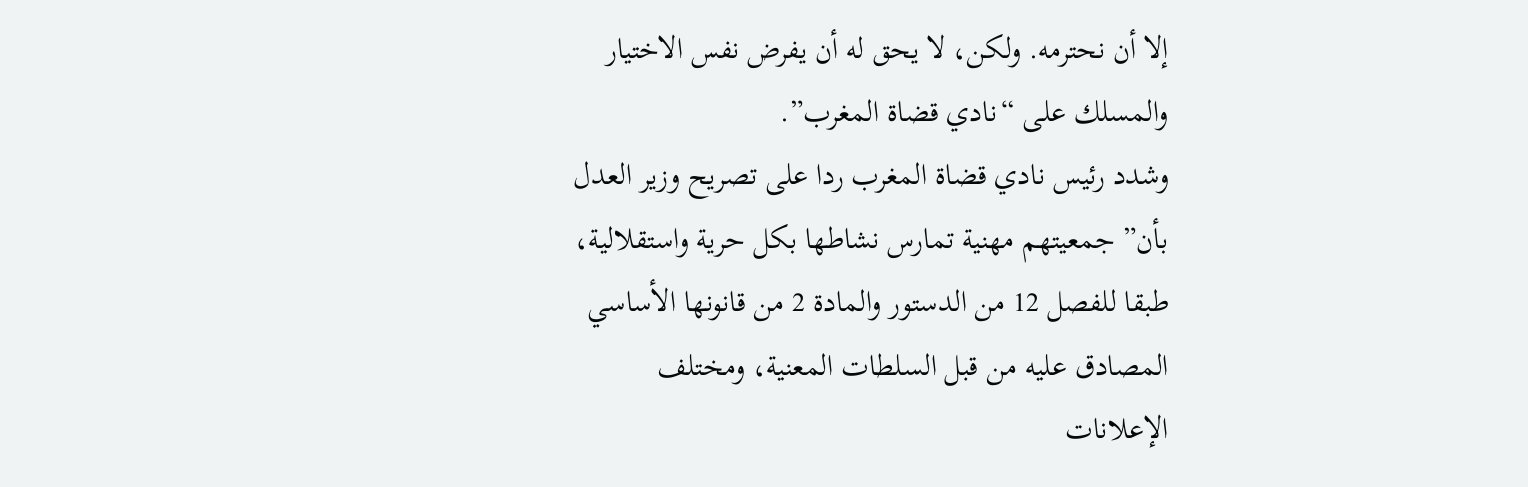إلا أن نحترمه. ولكن، لا يحق له أن يفرض نفس الاختيار والمسلك على “نادي قضاة المغرب”.
وشدد رئيس نادي قضاة المغرب ردا على تصريح وزير العدل بأن” جمعيتهم مهنية تمارس نشاطها بكل حرية واستقلالية، طبقا للفصل 12 من الدستور والمادة 2 من قانونها الأساسي المصادق عليه من قبل السلطات المعنية، ومختلف الإعلانات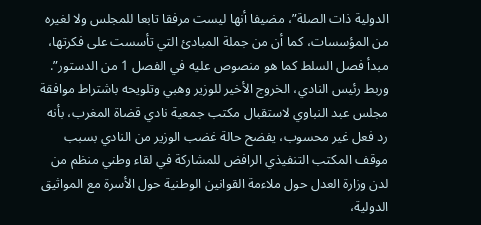الدولية ذات الصلة”، مضيفا أنها ليست مرفقا تابعا للمجلس ولا لغيره من المؤسسات، كما أن من جملة المبادئ التي تأسست على فكرتها، مبدأ فصل السلط كما هو منصوص عليه في الفصل 1 من الدستور”.
وربط رئيس النادي، الخروج الأخير للوزير وهبي وتلويحه باشتراط موافقة مجلس عبد النباوي لاستقبال مكتب جمعية نادي قضاة المغرب، بأنه رد فعل غير محسوب، يفضح حالة غضب الوزير من النادي بسبب موقف المكتب التنفيذي الرافض للمشاركة في لقاء وطني منظم من لدن وزارة العدل حول ملاءمة القوانين الوطنية حول الأسرة مع المواثيق الدولية،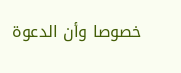خصوصا وأن الدعوة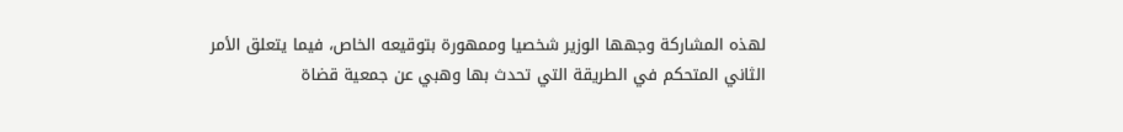لهذه المشاركة وجهها الوزير شخصيا وممهورة بتوقيعه الخاص، فيما يتعلق الأمر الثاني المتحكم في الطريقة التي تحدث بها وهبي عن جمعية قضاة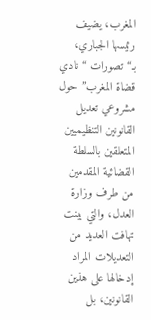المغرب، يضيف رئيسها الجباري، بـ“تصورات “نادي قضاة المغرب” حول مشروعي تعديل القانونين التنظيميين المتعلقين بالسلطة القضائية المقدمين من طرف وزارة العدل، والتي بينت تهافت العديد من التعديلات المراد إدخالها على هذين القانونين، بل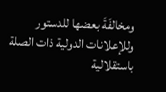ومخالفَةَ بعضها للدستور وللإعلانات الدولية ذات الصلة باستقلالية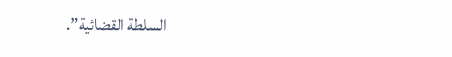السلطة القضائية”.